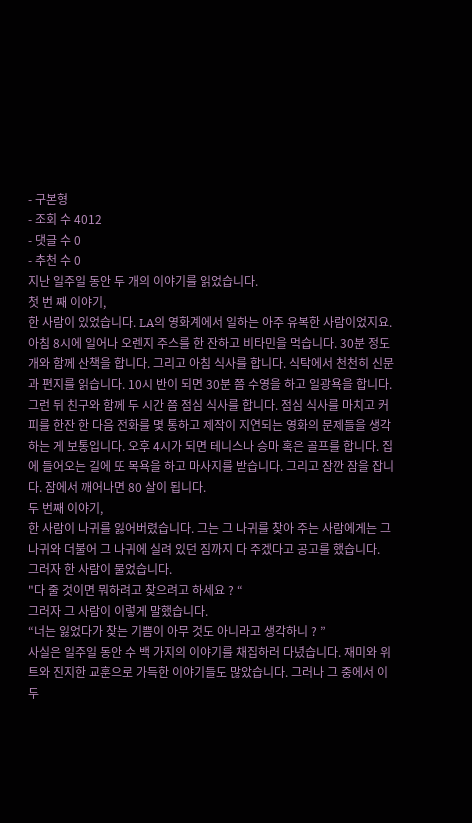- 구본형
- 조회 수 4012
- 댓글 수 0
- 추천 수 0
지난 일주일 동안 두 개의 이야기를 읽었습니다.
첫 번 째 이야기,
한 사람이 있었습니다. LA의 영화계에서 일하는 아주 유복한 사람이었지요. 아침 8시에 일어나 오렌지 주스를 한 잔하고 비타민을 먹습니다. 30분 정도 개와 함께 산책을 합니다. 그리고 아침 식사를 합니다. 식탁에서 천천히 신문과 편지를 읽습니다. 10시 반이 되면 30분 쯤 수영을 하고 일광욕을 합니다. 그런 뒤 친구와 함께 두 시간 쯤 점심 식사를 합니다. 점심 식사를 마치고 커피를 한잔 한 다음 전화를 몇 통하고 제작이 지연되는 영화의 문제들을 생각하는 게 보통입니다. 오후 4시가 되면 테니스나 승마 혹은 골프를 합니다. 집에 들어오는 길에 또 목욕을 하고 마사지를 받습니다. 그리고 잠깐 잠을 잡니다. 잠에서 깨어나면 80 살이 됩니다.
두 번째 이야기,
한 사람이 나귀를 잃어버렸습니다. 그는 그 나귀를 찾아 주는 사람에게는 그 나귀와 더불어 그 나귀에 실려 있던 짐까지 다 주겠다고 공고를 했습니다.
그러자 한 사람이 물었습니다.
"다 줄 것이면 뭐하려고 찾으려고 하세요 ? “
그러자 그 사람이 이렇게 말했습니다.
“너는 잃었다가 찾는 기쁨이 아무 것도 아니라고 생각하니 ? ”
사실은 일주일 동안 수 백 가지의 이야기를 채집하러 다녔습니다. 재미와 위트와 진지한 교훈으로 가득한 이야기들도 많았습니다. 그러나 그 중에서 이 두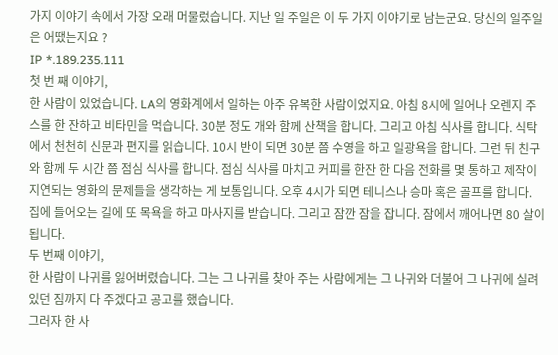가지 이야기 속에서 가장 오래 머물렀습니다. 지난 일 주일은 이 두 가지 이야기로 남는군요. 당신의 일주일은 어땠는지요 ?
IP *.189.235.111
첫 번 째 이야기,
한 사람이 있었습니다. LA의 영화계에서 일하는 아주 유복한 사람이었지요. 아침 8시에 일어나 오렌지 주스를 한 잔하고 비타민을 먹습니다. 30분 정도 개와 함께 산책을 합니다. 그리고 아침 식사를 합니다. 식탁에서 천천히 신문과 편지를 읽습니다. 10시 반이 되면 30분 쯤 수영을 하고 일광욕을 합니다. 그런 뒤 친구와 함께 두 시간 쯤 점심 식사를 합니다. 점심 식사를 마치고 커피를 한잔 한 다음 전화를 몇 통하고 제작이 지연되는 영화의 문제들을 생각하는 게 보통입니다. 오후 4시가 되면 테니스나 승마 혹은 골프를 합니다. 집에 들어오는 길에 또 목욕을 하고 마사지를 받습니다. 그리고 잠깐 잠을 잡니다. 잠에서 깨어나면 80 살이 됩니다.
두 번째 이야기,
한 사람이 나귀를 잃어버렸습니다. 그는 그 나귀를 찾아 주는 사람에게는 그 나귀와 더불어 그 나귀에 실려 있던 짐까지 다 주겠다고 공고를 했습니다.
그러자 한 사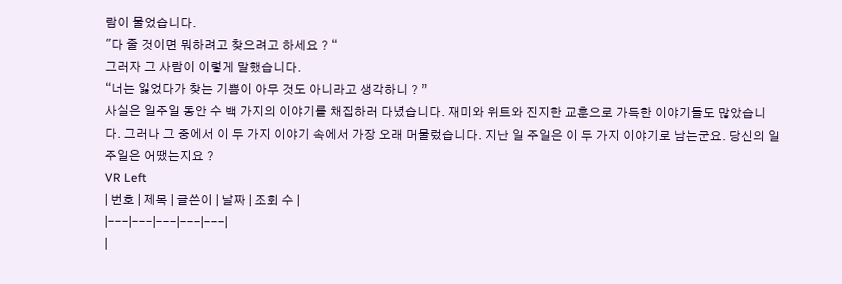람이 물었습니다.
"다 줄 것이면 뭐하려고 찾으려고 하세요 ? “
그러자 그 사람이 이렇게 말했습니다.
“너는 잃었다가 찾는 기쁨이 아무 것도 아니라고 생각하니 ? ”
사실은 일주일 동안 수 백 가지의 이야기를 채집하러 다녔습니다. 재미와 위트와 진지한 교훈으로 가득한 이야기들도 많았습니다. 그러나 그 중에서 이 두 가지 이야기 속에서 가장 오래 머물렀습니다. 지난 일 주일은 이 두 가지 이야기로 남는군요. 당신의 일주일은 어땠는지요 ?
VR Left
| 번호 | 제목 | 글쓴이 | 날짜 | 조회 수 |
|---|---|---|---|---|
|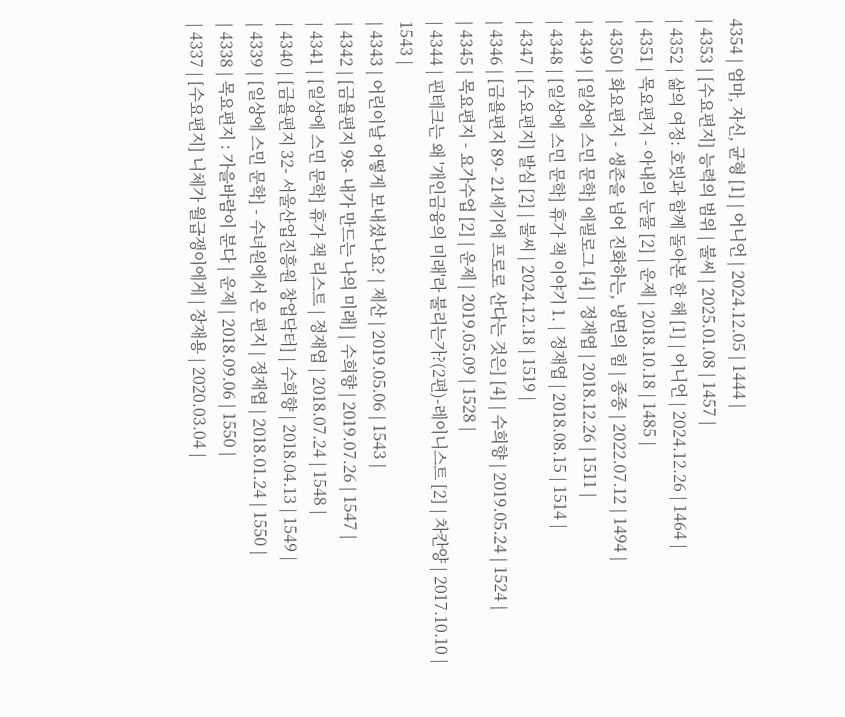4354 | 엄마, 자신, 균형 [1] | 어니언 | 2024.12.05 | 1444 |
| 4353 | [수요편지] 능력의 범위 | 불씨 | 2025.01.08 | 1457 |
| 4352 | 삶의 여정: 호빗과 함께 돌아본 한 해 [1] | 어니언 | 2024.12.26 | 1464 |
| 4351 | 목요편지 - 아내의 눈물 [2] | 운제 | 2018.10.18 | 1485 |
| 4350 | 화요편지 - 생존을 넘어 진화하는, 냉면의 힘 | 종종 | 2022.07.12 | 1494 |
| 4349 | [일상에 스민 문학] 에필로그 [4] | 정재엽 | 2018.12.26 | 1511 |
| 4348 | [일상에 스민 문학] 휴가 책 이야기 1. | 정재엽 | 2018.08.15 | 1514 |
| 4347 | [수요편지] 발심 [2] | 불씨 | 2024.12.18 | 1519 |
| 4346 | [금욜편지 89- 21세기에 프로로 산다는 것은] [4] | 수희향 | 2019.05.24 | 1524 |
| 4345 | 목요편지 - 요가수업 [2] | 운제 | 2019.05.09 | 1528 |
| 4344 | 핀테크는 왜 '개인금융의 미래'라 불리는가?(2편)-레이니스트 [2] | 차칸양 | 2017.10.10 | 1543 |
| 4343 | 어린이날 어떻게 보내셨나요? | 제산 | 2019.05.06 | 1543 |
| 4342 | [금욜편지 98- 내가 만드는 나의 미래] | 수희향 | 2019.07.26 | 1547 |
| 4341 | [일상에 스민 문학] 휴가 책 리스트 | 정재엽 | 2018.07.24 | 1548 |
| 4340 | [금욜편지 32- 서울산업진흥원 창업닥터] | 수희향 | 2018.04.13 | 1549 |
| 4339 | [일상에 스민 문학] - 수녀원에서 온 편지 | 정재엽 | 2018.01.24 | 1550 |
| 4338 | 목요편지 : 가을바람이 분다 | 운제 | 2018.09.06 | 1550 |
| 4337 | [수요편지] 니체가 월급쟁이에게 | 장재용 | 2020.03.04 |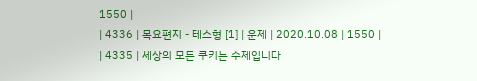1550 |
| 4336 | 목요편지 - 테스형 [1] | 운제 | 2020.10.08 | 1550 |
| 4335 | 세상의 모든 쿠키는 수제입니다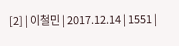[2] | 이철민 | 2017.12.14 | 1551 |